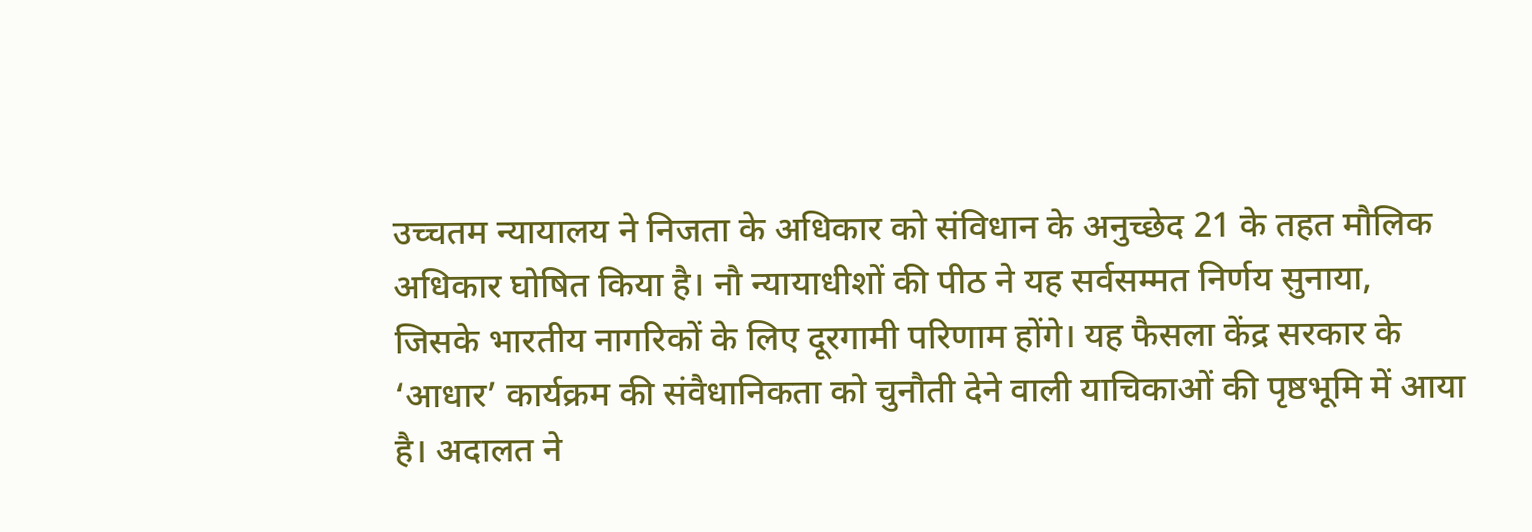उच्चतम न्यायालय ने निजता के अधिकार को संविधान के अनुच्छेद 21 के तहत मौलिक अधिकार घोषित किया है। नौ न्यायाधीशों की पीठ ने यह सर्वसम्मत निर्णय सुनाया, जिसके भारतीय नागरिकों के लिए दूरगामी परिणाम होंगे। यह फैसला केंद्र सरकार के ‘आधार’ कार्यक्रम की संवैधानिकता को चुनौती देने वाली याचिकाओं की पृष्ठभूमि में आया है। अदालत ने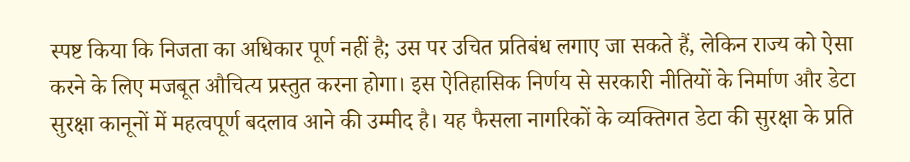स्पष्ट किया कि निजता का अधिकार पूर्ण नहीं है; उस पर उचित प्रतिबंध लगाए जा सकते हैं, लेकिन राज्य को ऐसा करने के लिए मजबूत औचित्य प्रस्तुत करना होगा। इस ऐतिहासिक निर्णय से सरकारी नीतियों के निर्माण और डेटा सुरक्षा कानूनों में महत्वपूर्ण बदलाव आने की उम्मीद है। यह फैसला नागरिकों के व्यक्तिगत डेटा की सुरक्षा के प्रति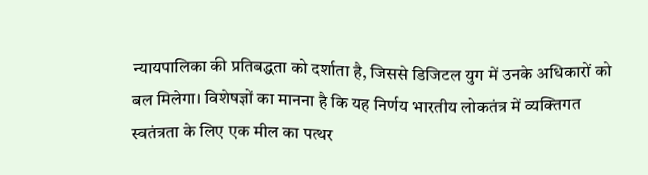न्यायपालिका की प्रतिबद्धता को दर्शाता है, जिससे डिजिटल युग में उनके अधिकारों को बल मिलेगा। विशेषज्ञों का मानना है कि यह निर्णय भारतीय लोकतंत्र में व्यक्तिगत स्वतंत्रता के लिए एक मील का पत्थर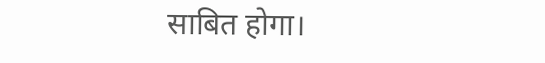साबित होगा।